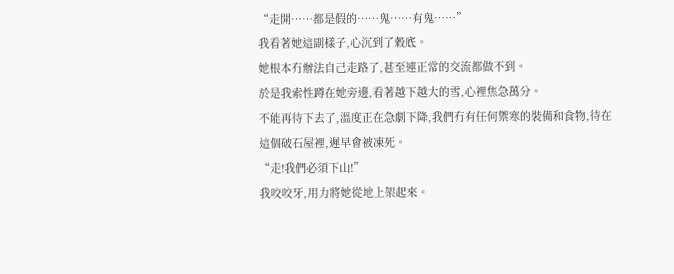“走開……都是假的……鬼……有鬼……”
我看著她這副樣子,心沉到了穀底。
她根本冇辦法自己走路了,甚至連正常的交流都做不到。
於是我索性蹲在她旁邊,看著越下越大的雪,心裡焦急萬分。
不能再待下去了,溫度正在急劇下降,我們冇有任何禦寒的裝備和食物,待在這個破石屋裡,遲早會被凍死。
“走!我們必須下山!”
我咬咬牙,用力將她從地上架起來。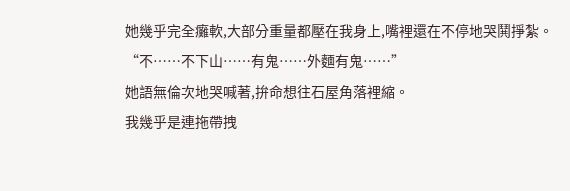她幾乎完全癱軟,大部分重量都壓在我身上,嘴裡還在不停地哭鬨掙紮。
“不……不下山……有鬼……外麵有鬼……”
她語無倫次地哭喊著,拚命想往石屋角落裡縮。
我幾乎是連拖帶拽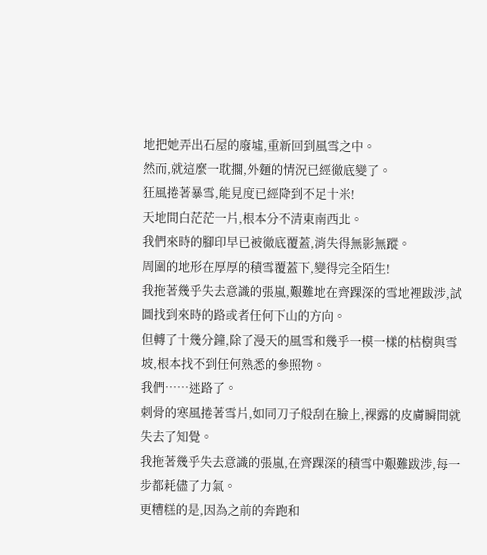地把她弄出石屋的廢墟,重新回到風雪之中。
然而,就這麼一耽擱,外麵的情況已經徹底變了。
狂風捲著暴雪,能見度已經降到不足十米!
天地間白茫茫一片,根本分不清東南西北。
我們來時的腳印早已被徹底覆蓋,消失得無影無蹤。
周圍的地形在厚厚的積雪覆蓋下,變得完全陌生!
我拖著幾乎失去意識的張嵐,艱難地在齊踝深的雪地裡跋涉,試圖找到來時的路或者任何下山的方向。
但轉了十幾分鐘,除了漫天的風雪和幾乎一模一樣的枯樹與雪坡,根本找不到任何熟悉的參照物。
我們……迷路了。
刺骨的寒風捲著雪片,如同刀子般刮在臉上,裸露的皮膚瞬間就失去了知覺。
我拖著幾乎失去意識的張嵐,在齊踝深的積雪中艱難跋涉,每一步都耗儘了力氣。
更糟糕的是,因為之前的奔跑和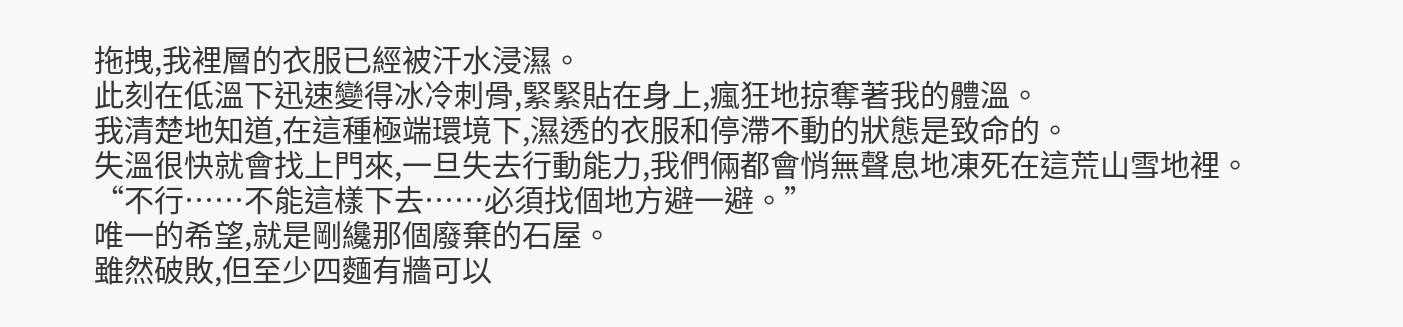拖拽,我裡層的衣服已經被汗水浸濕。
此刻在低溫下迅速變得冰冷刺骨,緊緊貼在身上,瘋狂地掠奪著我的體溫。
我清楚地知道,在這種極端環境下,濕透的衣服和停滯不動的狀態是致命的。
失溫很快就會找上門來,一旦失去行動能力,我們倆都會悄無聲息地凍死在這荒山雪地裡。
“不行……不能這樣下去……必須找個地方避一避。”
唯一的希望,就是剛纔那個廢棄的石屋。
雖然破敗,但至少四麵有牆可以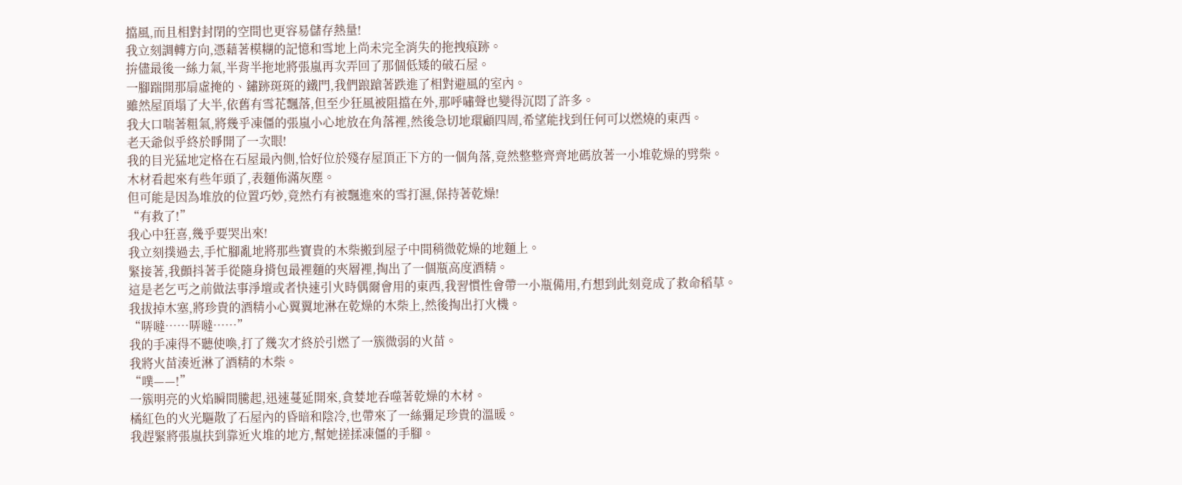擋風,而且相對封閉的空間也更容易儲存熱量!
我立刻調轉方向,憑藉著模糊的記憶和雪地上尚未完全消失的拖拽痕跡。
拚儘最後一絲力氣,半背半拖地將張嵐再次弄回了那個低矮的破石屋。
一腳踹開那扇虛掩的、鏽跡斑斑的鐵門,我們踉蹌著跌進了相對避風的室內。
雖然屋頂塌了大半,依舊有雪花飄落,但至少狂風被阻擋在外,那呼嘯聲也變得沉悶了許多。
我大口喘著粗氣,將幾乎凍僵的張嵐小心地放在角落裡,然後急切地環顧四周,希望能找到任何可以燃燒的東西。
老天爺似乎終於睜開了一次眼!
我的目光猛地定格在石屋最內側,恰好位於殘存屋頂正下方的一個角落,竟然整整齊齊地碼放著一小堆乾燥的劈柴。
木材看起來有些年頭了,表麵佈滿灰塵。
但可能是因為堆放的位置巧妙,竟然冇有被飄進來的雪打濕,保持著乾燥!
“有救了!”
我心中狂喜,幾乎要哭出來!
我立刻撲過去,手忙腳亂地將那些寶貴的木柴搬到屋子中間稍微乾燥的地麵上。
緊接著,我顫抖著手從隨身揹包最裡麵的夾層裡,掏出了一個瓶高度酒精。
這是老乞丐之前做法事淨壇或者快速引火時偶爾會用的東西,我習慣性會帶一小瓶備用,冇想到此刻竟成了救命稻草。
我拔掉木塞,將珍貴的酒精小心翼翼地淋在乾燥的木柴上,然後掏出打火機。
“哢噠……哢噠……”
我的手凍得不聽使喚,打了幾次才終於引燃了一簇微弱的火苗。
我將火苗湊近淋了酒精的木柴。
“噗——!”
一簇明亮的火焰瞬間騰起,迅速蔓延開來,貪婪地吞噬著乾燥的木材。
橘紅色的火光驅散了石屋內的昏暗和陰冷,也帶來了一絲彌足珍貴的溫暖。
我趕緊將張嵐扶到靠近火堆的地方,幫她搓揉凍僵的手腳。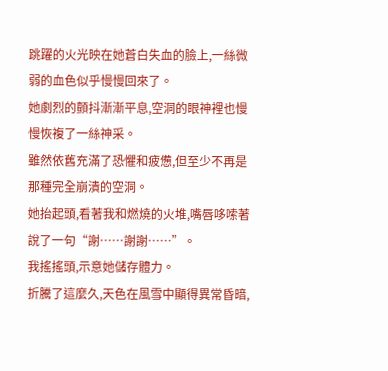跳躍的火光映在她蒼白失血的臉上,一絲微弱的血色似乎慢慢回來了。
她劇烈的顫抖漸漸平息,空洞的眼神裡也慢慢恢複了一絲神采。
雖然依舊充滿了恐懼和疲憊,但至少不再是那種完全崩潰的空洞。
她抬起頭,看著我和燃燒的火堆,嘴唇哆嗦著說了一句“謝……謝謝……”。
我搖搖頭,示意她儲存體力。
折騰了這麼久,天色在風雪中顯得異常昏暗,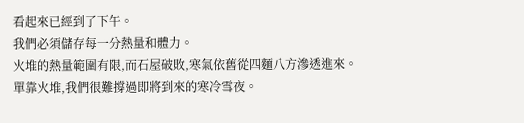看起來已經到了下午。
我們必須儲存每一分熱量和體力。
火堆的熱量範圍有限,而石屋破敗,寒氣依舊從四麵八方滲透進來。
單靠火堆,我們很難撐過即將到來的寒冷雪夜。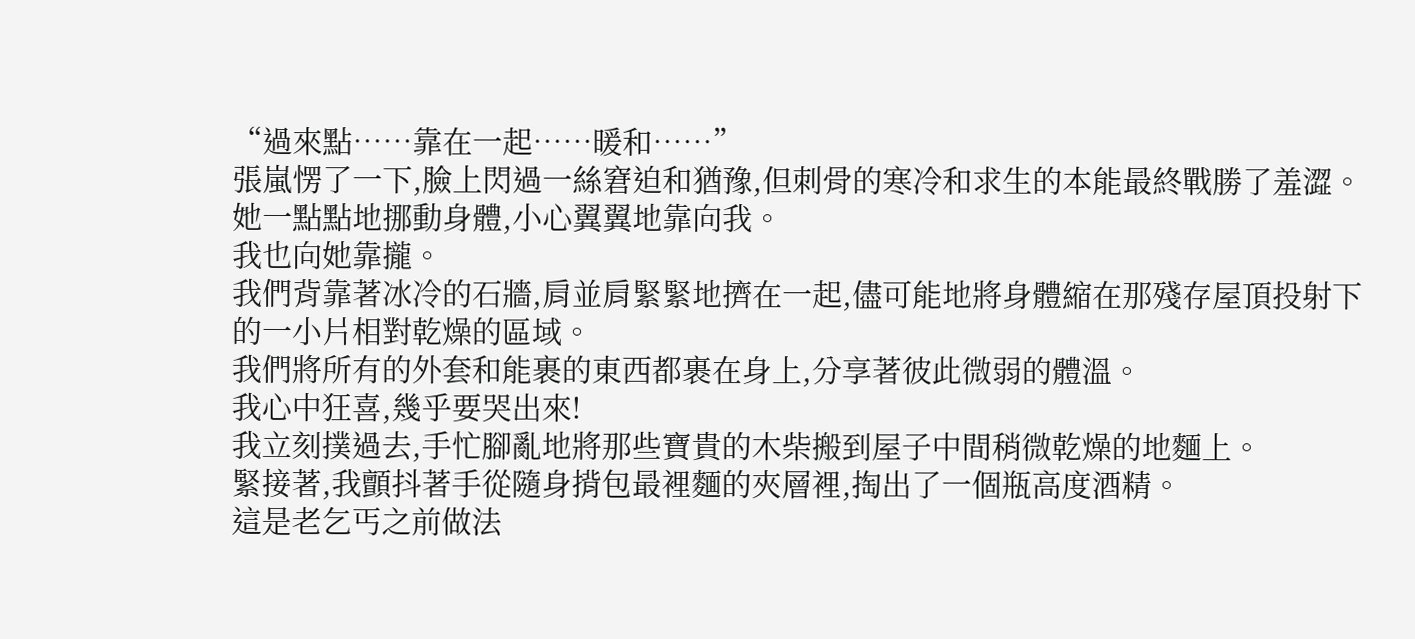“過來點……靠在一起……暖和……”
張嵐愣了一下,臉上閃過一絲窘迫和猶豫,但刺骨的寒冷和求生的本能最終戰勝了羞澀。
她一點點地挪動身體,小心翼翼地靠向我。
我也向她靠攏。
我們背靠著冰冷的石牆,肩並肩緊緊地擠在一起,儘可能地將身體縮在那殘存屋頂投射下的一小片相對乾燥的區域。
我們將所有的外套和能裹的東西都裹在身上,分享著彼此微弱的體溫。
我心中狂喜,幾乎要哭出來!
我立刻撲過去,手忙腳亂地將那些寶貴的木柴搬到屋子中間稍微乾燥的地麵上。
緊接著,我顫抖著手從隨身揹包最裡麵的夾層裡,掏出了一個瓶高度酒精。
這是老乞丐之前做法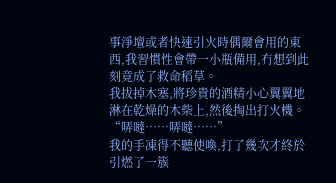事淨壇或者快速引火時偶爾會用的東西,我習慣性會帶一小瓶備用,冇想到此刻竟成了救命稻草。
我拔掉木塞,將珍貴的酒精小心翼翼地淋在乾燥的木柴上,然後掏出打火機。
“哢噠……哢噠……”
我的手凍得不聽使喚,打了幾次才終於引燃了一簇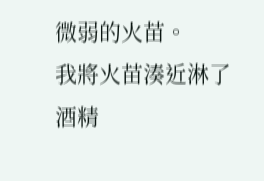微弱的火苗。
我將火苗湊近淋了酒精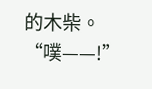的木柴。
“噗——!”